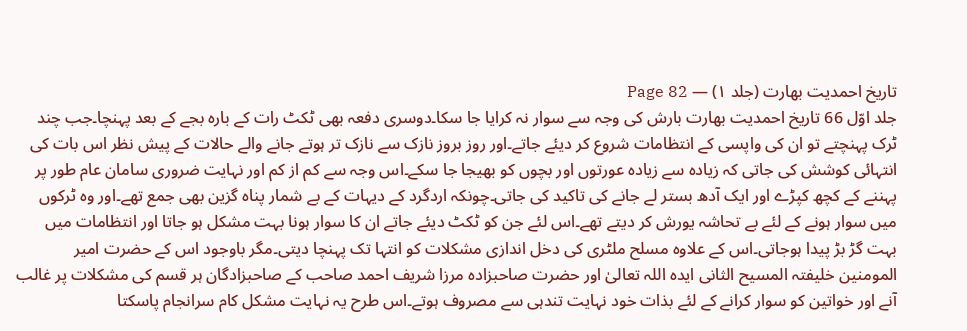تاریخ احمدیت بھارت (جلد ۱) — Page 82
جلد اوّل 66 تاریخ احمدیت بھارت بارش کی وجہ سے سوار نہ کرایا جا سکا۔دوسری دفعہ بھی ٹکٹ رات کے بارہ بجے کے بعد پہنچا۔جب چند ٹرک پہنچتے تو ان کی واپسی کے انتظامات شروع کر دیئے جاتے۔اور روز بروز نازک سے نازک تر ہوتے جانے والے حالات کے پیش نظر اس بات کی انتہائی کوشش کی جاتی کہ زیادہ سے زیادہ عورتوں اور بچوں کو بھیجا جا سکے۔اس وجہ سے کم از کم اور نہایت ضروری سامان عام طور پر پہننے کے کچھ کپڑے اور ایک آدھ بستر لے جانے کی تاکید کی جاتی۔چونکہ اردگرد کے دیہات کے بے شمار پناہ گزین بھی جمع تھے۔اور وہ ٹرکوں میں سوار ہونے کے لئے بے تحاشہ یورش کر دیتے تھے۔اس لئے جن کو ٹکٹ دیئے جاتے ان کا سوار ہونا بہت مشکل ہو جاتا اور انتظامات میں بہت گڑ بڑ پیدا ہوجاتی۔اس کے علاوہ مسلح ملٹری کی دخل اندازی مشکلات کو انتہا تک پہنچا دیتی۔مگر باوجود اس کے حضرت امیر المومنین خلیفتہ المسیح الثانی ایده اللہ تعالیٰ اور حضرت صاحبزادہ مرزا شریف احمد صاحب کے صاحبزادگان ہر قسم کی مشکلات پر غالب آنے اور خواتین کو سوار کرانے کے لئے بذات خود نہایت تندہی سے مصروف ہوتے۔اس طرح یہ نہایت مشکل کام سرانجام پاسکتا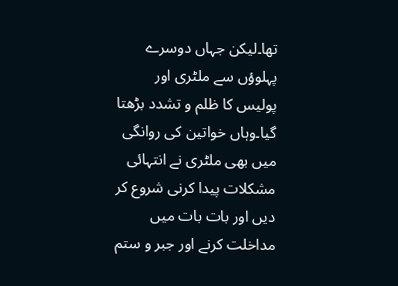تھا۔لیکن جہاں دوسرے پہلوؤں سے ملٹری اور پولیس کا ظلم و تشدد بڑھتا گیا۔وہاں خواتین کی روانگی میں بھی ملٹری نے انتہائی مشکلات پیدا کرنی شروع کر دیں اور بات بات میں مداخلت کرنے اور جبر و ستم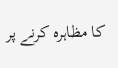کا مظاہرہ کرنے پر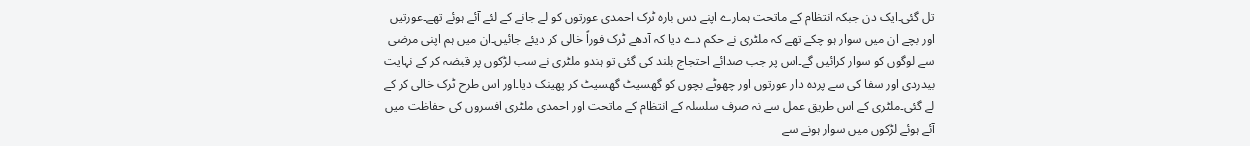تل گئی۔ایک دن جبکہ انتظام کے ماتحت ہمارے اپنے دس بارہ ٹرک احمدی عورتوں کو لے جانے کے لئے آئے ہوئے تھے۔عورتیں اور بچے ان میں سوار ہو چکے تھے کہ ملٹری نے حکم دے دیا کہ آدھے ٹرک فوراً خالی کر دیئے جائیں۔ان میں ہم اپنی مرضی سے لوگوں کو سوار کرائیں گے۔اس پر جب صدائے احتجاج بلند کی گئی تو ہندو ملٹری نے سب لڑکوں پر قبضہ کر کے نہایت بیدردی اور سفا کی سے پردہ دار عورتوں اور چھوٹے بچوں کو گھسیٹ گھسیٹ کر پھینک دیا۔اور اس طرح ٹرک خالی کر کے لے گئی۔ملٹری کے اس طریق عمل سے نہ صرف سلسلہ کے انتظام کے ماتحت اور احمدی ملٹری افسروں کی حفاظت میں آئے ہوئے لڑکوں میں سوار ہونے سے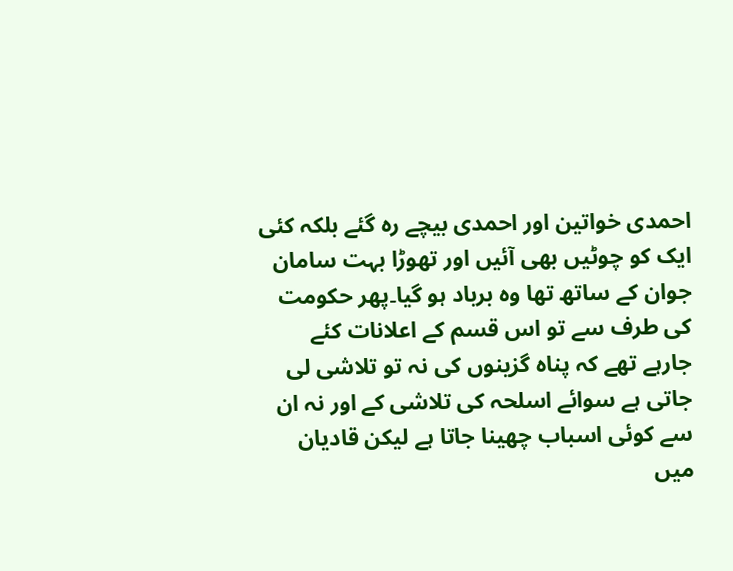احمدی خواتین اور احمدی بیچے رہ گئے بلکہ کئی ایک کو چوٹیں بھی آئیں اور تھوڑا بہت سامان جوان کے ساتھ تھا وہ برباد ہو گیا۔پھر حکومت کی طرف سے تو اس قسم کے اعلانات کئے جارہے تھے کہ پناہ گزینوں کی نہ تو تلاشی لی جاتی ہے سوائے اسلحہ کی تلاشی کے اور نہ ان سے کوئی اسباب چھینا جاتا ہے لیکن قادیان میں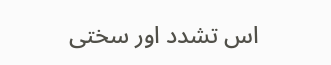اس تشدد اور سختی